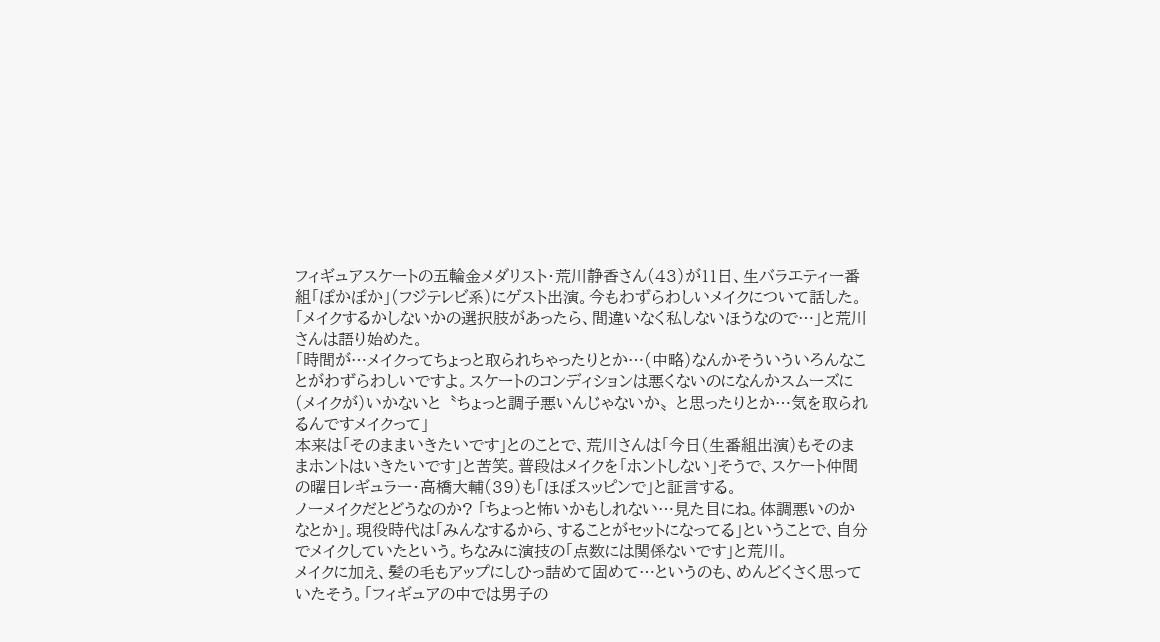フィギュアスケートの五輪金メダリスト・荒川静香さん(43)が11日、生バラエティー番組「ぽかぽか」(フジテレビ系)にゲスト出演。今もわずらわしいメイクについて話した。
「メイクするかしないかの選択肢があったら、間違いなく私しないほうなので…」と荒川さんは語り始めた。
「時間が…メイクってちょっと取られちゃったりとか…(中略)なんかそういういろんなことがわずらわしいですよ。スケートのコンディションは悪くないのになんかスムーズに(メイクが)いかないと〝ちょっと調子悪いんじゃないか〟と思ったりとか…気を取られるんですメイクって」
本来は「そのままいきたいです」とのことで、荒川さんは「今日(生番組出演)もそのままホントはいきたいです」と苦笑。普段はメイクを「ホントしない」そうで、スケート仲間の曜日レギュラー・高橋大輔(39)も「ほぼスッピンで」と証言する。
ノーメイクだとどうなのか? 「ちょっと怖いかもしれない…見た目にね。体調悪いのかなとか」。現役時代は「みんなするから、することがセットになってる」ということで、自分でメイクしていたという。ちなみに演技の「点数には関係ないです」と荒川。
メイクに加え、髪の毛もアップにしひっ詰めて固めて…というのも、めんどくさく思っていたそう。「フィギュアの中では男子の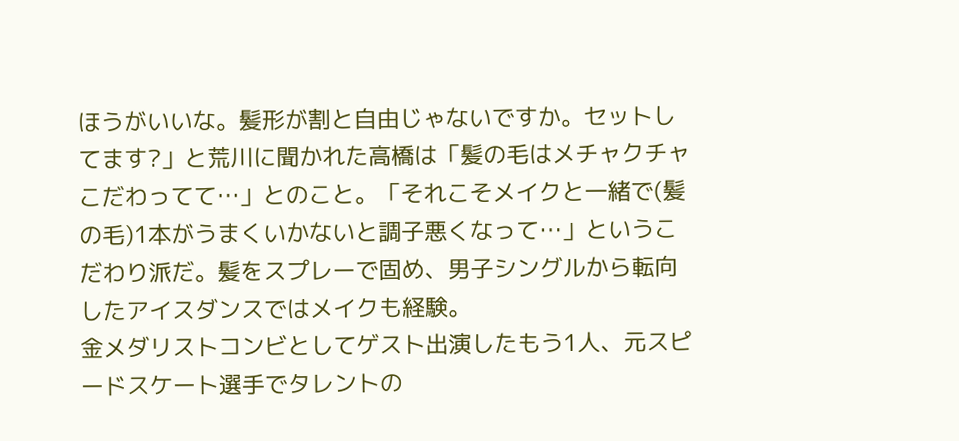ほうがいいな。髪形が割と自由じゃないですか。セットしてます?」と荒川に聞かれた高橋は「髪の毛はメチャクチャこだわってて…」とのこと。「それこそメイクと一緒で(髪の毛)1本がうまくいかないと調子悪くなって…」というこだわり派だ。髪をスプレーで固め、男子シングルから転向したアイスダンスではメイクも経験。
金メダリストコンビとしてゲスト出演したもう1人、元スピードスケート選手でタレントの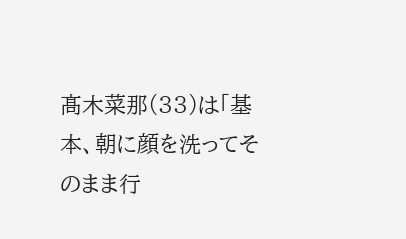髙木菜那(33)は「基本、朝に顔を洗ってそのまま行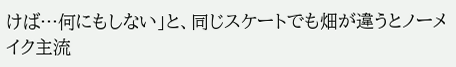けば…何にもしない」と、同じスケートでも畑が違うとノーメイク主流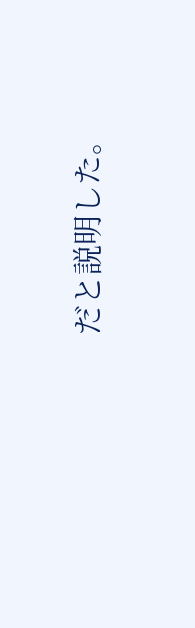だと説明した。